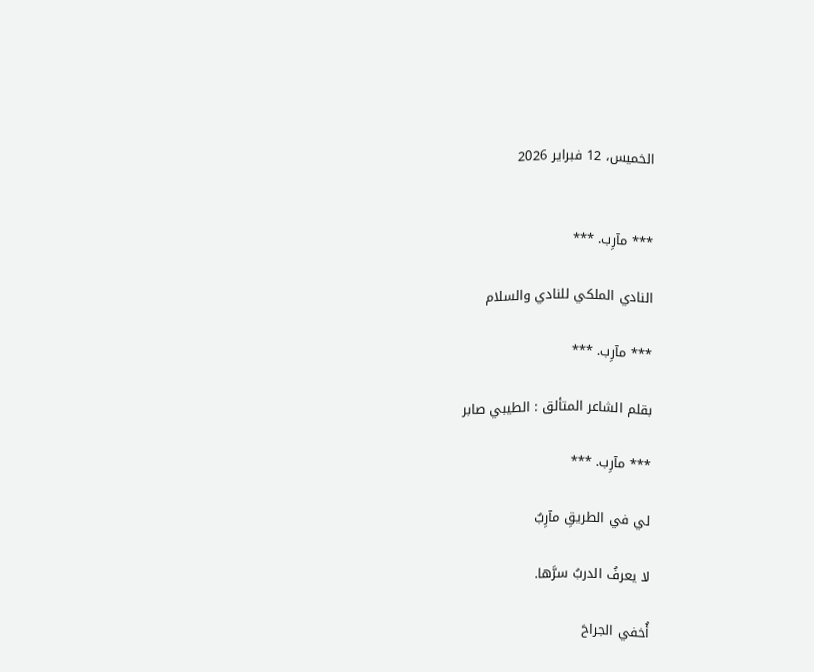الخميس، 12 فبراير 2026


*** مآرِب. ***

النادي الملكي للنادي والسلام

*** مآرِب. ***

بقلم الشاعر المتألق : الطيبي صابر

*** مآرِب. ***

لي في الطريقِ مآرِبٌ

لا يعرفُ الدربُ سرَّها.

أُخفي الجراحَ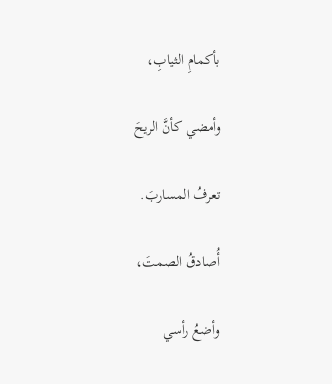بأكمامِ الثيابِ،

وأمضي كأنَّ الريحَ

تعرفُ المساربَ.

أُصادقُ الصمتَ،

وأضعُ رأسي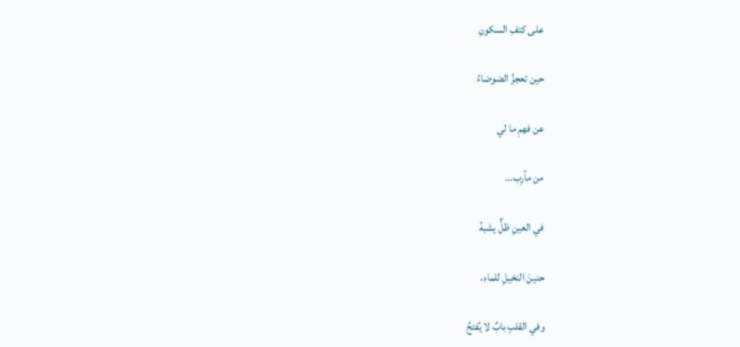على كتفِ السكونِ

حين تعجزُ الضوضاءُ

عن فهمِ ما لي

من مآرِب…

في العينِ ظلٌّ يشبهُ

حنينَ النخيلِ للماءِ،

وفي القلبِ بابٌ لا يُفتحُ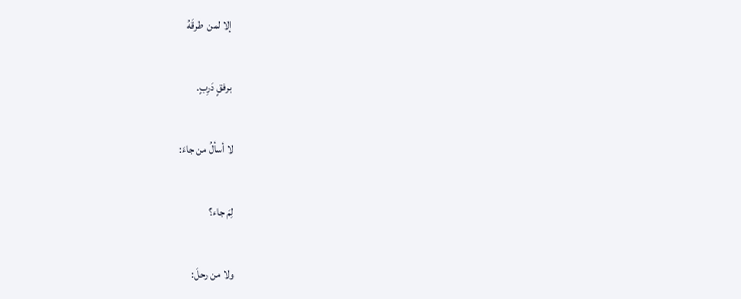إلا لمن  طرقَهُ

برفقٍ دَرِبٍ.

لا أسألُ من جاءَ:

لِمَ جاء؟

ولا من رحلَ: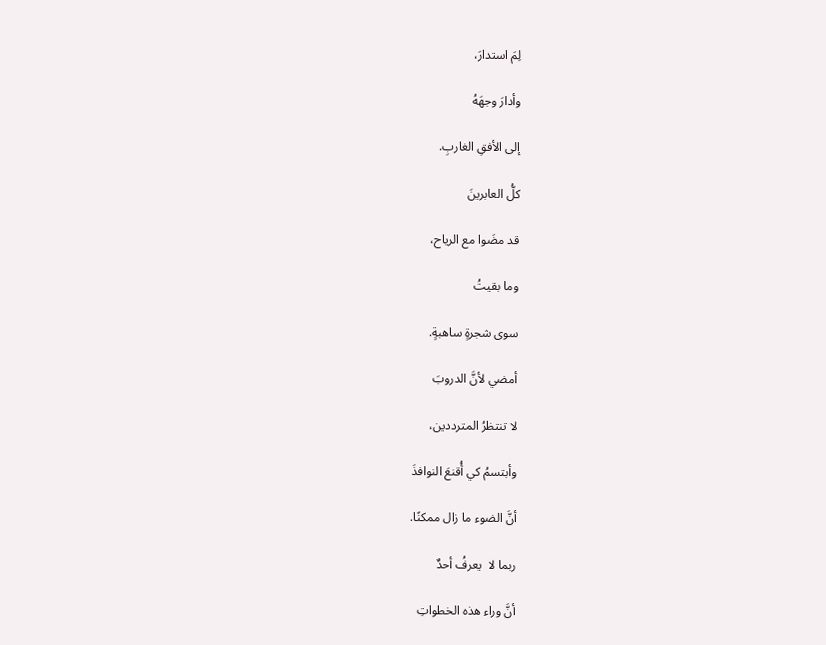لِمَ استدارَ،

وأدارَ وجهَهُ

إلى الأفقِ الغاربِ.

كلُّ العابرينَ

قد مضَوا مع الرياح،

وما بقيتُ

سوى شجرةٍ ساهبةٍ.

أمضي لأنَّ الدروبَ

لا تنتظرُ المترددين،

وأبتسمُ كي أُقنعَ النوافذَ

أنَّ الضوء ما زال ممكنًا.

ربما لا  يعرفُ أحدٌ

أنَّ وراء هذه الخطواتِ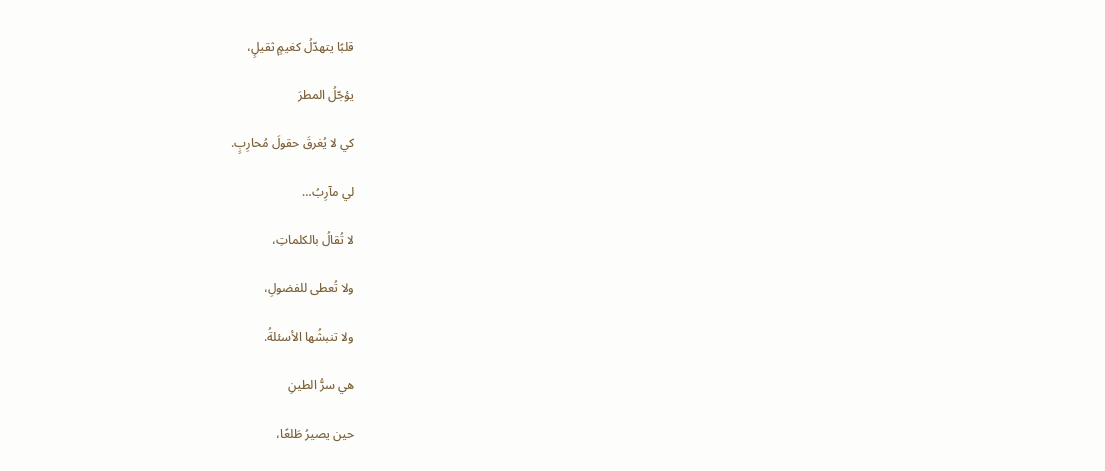قلبًا يتهدّلُ كغيمٍ ثقيلٍ،

يؤجّلُ المطرَ

كي لا يُغرقَ حقولَ مُحارِبٍ.

لي مآرِبُ…

لا تُقالُ بالكلماتِ،

ولا تُعطى للفضولِ،

ولا تنبشُها الأسئلةُ.

هي سرُّ الطينِ

حين يصيرُ طَلعًا،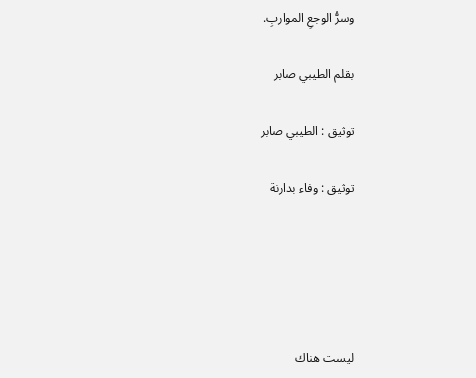وسرُّ الوجعِ المواربِ.

بقلم الطيبي صابر

توثيق : الطيبي صابر

توثيق : وفاء بدارنة





ليست هناك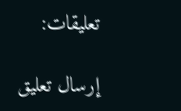تعليقات:

إرسال تعليق